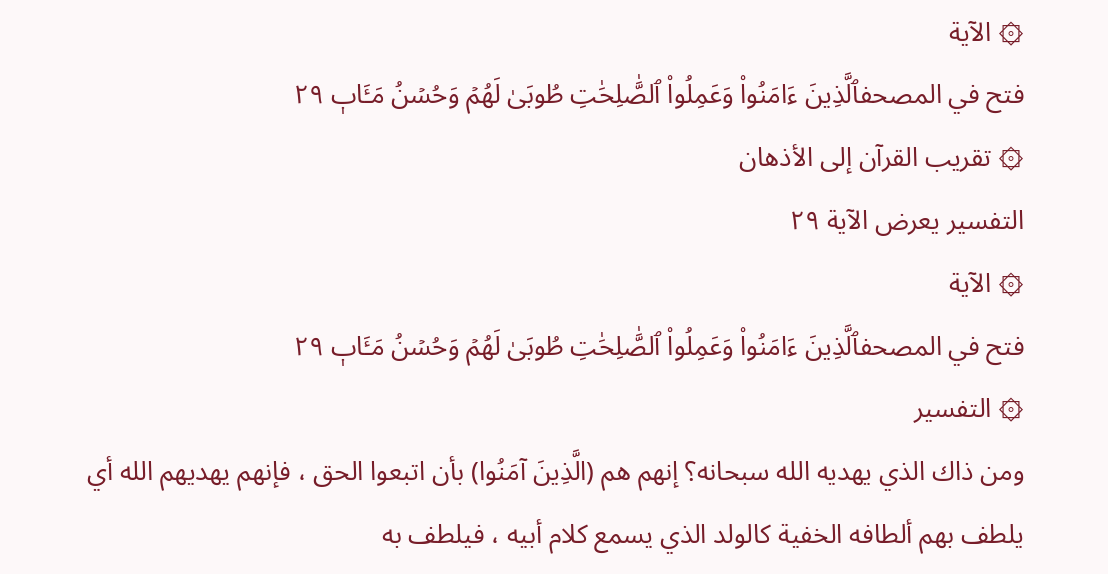۞ الآية
فتح في المصحفٱلَّذِينَ ءَامَنُواْ وَعَمِلُواْ ٱلصَّٰلِحَٰتِ طُوبَىٰ لَهُمۡ وَحُسۡنُ مَـَٔابٖ ٢٩
۞ تقريب القرآن إلى الأذهان
التفسير يعرض الآية ٢٩
۞ الآية
فتح في المصحفٱلَّذِينَ ءَامَنُواْ وَعَمِلُواْ ٱلصَّٰلِحَٰتِ طُوبَىٰ لَهُمۡ وَحُسۡنُ مَـَٔابٖ ٢٩
۞ التفسير
ومن ذاك الذي يهديه الله سبحانه؟ إنهم هم (الَّذِينَ آمَنُوا) بأن اتبعوا الحق ، فإنهم يهديهم الله أي يلطف بهم ألطافه الخفية كالولد الذي يسمع كلام أبيه ، فيلطف به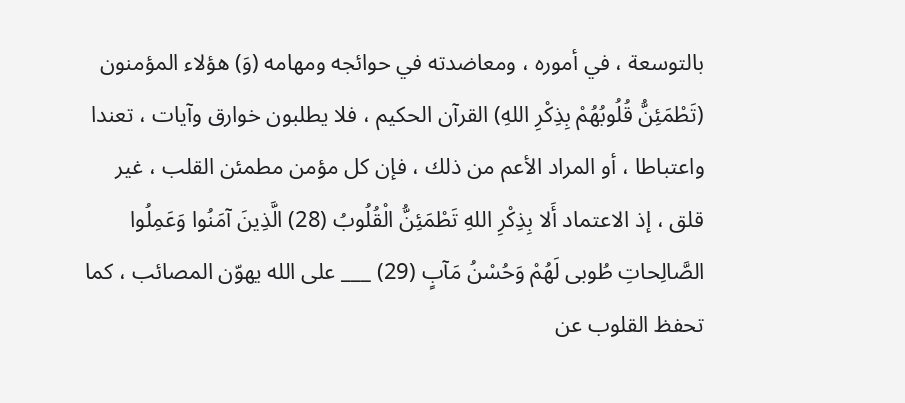بالتوسعة ، في أموره ، ومعاضدته في حوائجه ومهامه (وَ) هؤلاء المؤمنون (تَطْمَئِنُّ قُلُوبُهُمْ بِذِكْرِ اللهِ) القرآن الحكيم ، فلا يطلبون خوارق وآيات ، تعندا واعتباطا ، أو المراد الأعم من ذلك ، فإن كل مؤمن مطمئن القلب ، غير قلق ، إذ الاعتماد أَلا بِذِكْرِ اللهِ تَطْمَئِنُّ الْقُلُوبُ (28) الَّذِينَ آمَنُوا وَعَمِلُوا الصَّالِحاتِ طُوبى لَهُمْ وَحُسْنُ مَآبٍ (29) ___ على الله يهوّن المصائب ، كما تحفظ القلوب عن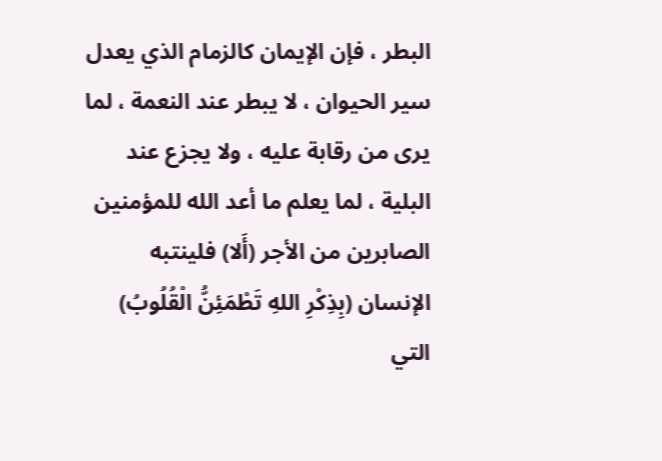البطر ، فإن الإيمان كالزمام الذي يعدل سير الحيوان ، لا يبطر عند النعمة ، لما يرى من رقابة عليه ، ولا يجزع عند البلية ، لما يعلم ما أعد الله للمؤمنين الصابرين من الأجر (أَلا) فلينتبه الإنسان (بِذِكْرِ اللهِ تَطْمَئِنُّ الْقُلُوبُ) التي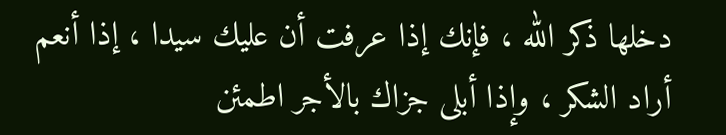دخلها ذكر الله ، فإنك إذا عرفت أن عليك سيدا ، إذا أنعم أراد الشكر ، وإذا أبلى جزاك بالأجر اطمئن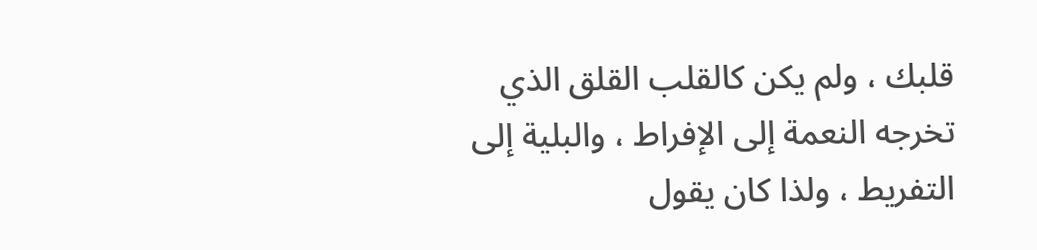قلبك ، ولم يكن كالقلب القلق الذي تخرجه النعمة إلى الإفراط ، والبلية إلى التفريط ، ولذا كان يقول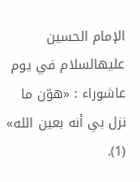الإمام الحسين عليهالسلام في يوم عاشوراء : «هوّن ما نزل بي أنه بعين الله» (1).